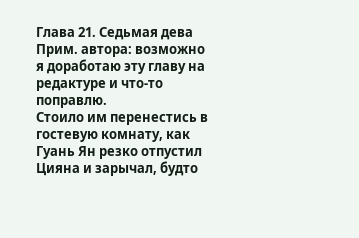Глава 21. Седьмая дева
Прим. автора: возможно я доработаю эту главу на редактуре и что-то поправлю.
Стоило им перенестись в гостевую комнату, как Гуань Ян резко отпустил Цияна и зарычал, будто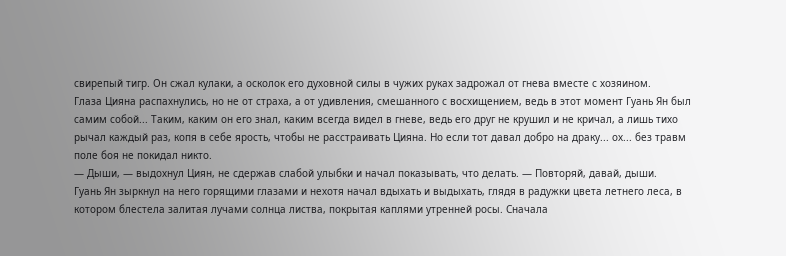свирепый тигр. Он сжал кулаки, а осколок его духовной силы в чужих руках задрожал от гнева вместе с хозяином.
Глаза Цияна распахнулись, но не от страха, а от удивления, смешанного с восхищением, ведь в этот момент Гуань Ян был самим собой... Таким, каким он его знал, каким всегда видел в гневе, ведь его друг не крушил и не кричал, а лишь тихо рычал каждый раз, копя в себе ярость, чтобы не расстраивать Цияна. Но если тот давал добро на драку... ох... без травм поле боя не покидал никто.
— Дыши, — выдохнул Циян, не сдержав слабой улыбки и начал показывать, что делать. — Повторяй, давай, дыши.
Гуань Ян зыркнул на него горящими глазами и нехотя начал вдыхать и выдыхать, глядя в радужки цвета летнего леса, в котором блестела залитая лучами солнца листва, покрытая каплями утренней росы. Сначала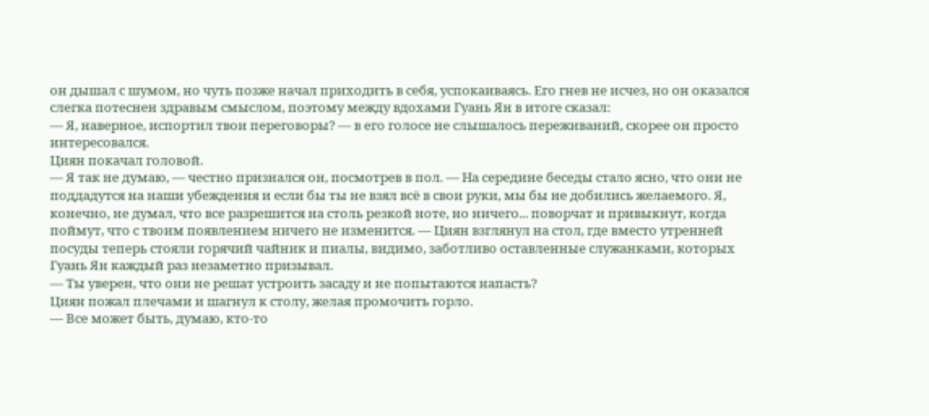он дышал с шумом, но чуть позже начал приходить в себя, успокаиваясь. Его гнев не исчез, но он оказался слегка потеснен здравым смыслом, поэтому между вдохами Гуань Ян в итоге сказал:
— Я, наверное, испортил твои переговоры? — в его голосе не слышалось переживаний, скорее он просто интересовался.
Циян покачал головой.
— Я так не думаю, — честно признался он, посмотрев в пол. — На середине беседы стало ясно, что они не поддадутся на наши убеждения и если бы ты не взял всё в свои руки, мы бы не добились желаемого. Я, конечно, не думал, что все разрешится на столь резкой ноте, но ничего... поворчат и привыкнут, когда поймут, что с твоим появлением ничего не изменится. — Циян взглянул на стол, где вместо утренней посуды теперь стояли горячий чайник и пиалы, видимо, заботливо оставленные служанками, которых Гуань Ян каждый раз незаметно призывал.
— Ты уверен, что они не решат устроить засаду и не попытаются напасть?
Циян пожал плечами и шагнул к столу, желая промочить горло.
— Все может быть, думаю, кто-то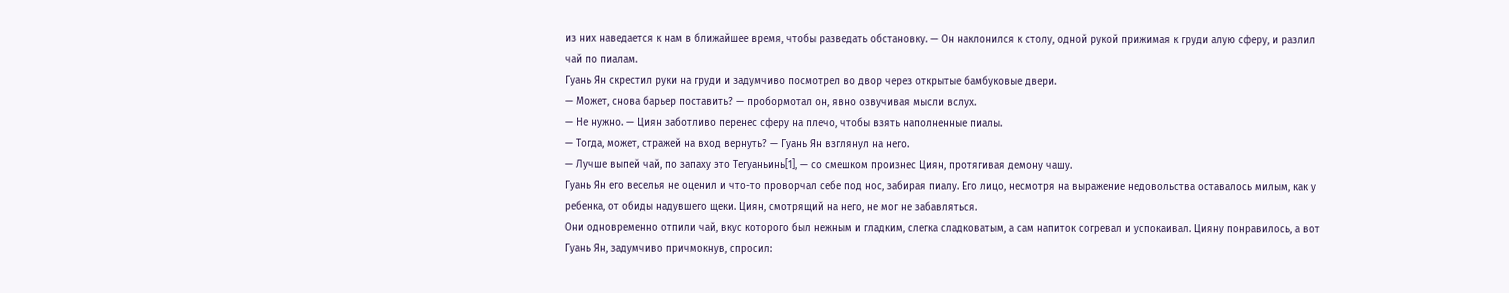из них наведается к нам в ближайшее время, чтобы разведать обстановку. — Он наклонился к столу, одной рукой прижимая к груди алую сферу, и разлил чай по пиалам.
Гуань Ян скрестил руки на груди и задумчиво посмотрел во двор через открытые бамбуковые двери.
— Может, снова барьер поставить? — пробормотал он, явно озвучивая мысли вслух.
— Не нужно. — Циян заботливо перенес сферу на плечо, чтобы взять наполненные пиалы.
— Тогда, может, стражей на вход вернуть? — Гуань Ян взглянул на него.
— Лучше выпей чай, по запаху это Тегуаньинь[1], — со смешком произнес Циян, протягивая демону чашу.
Гуань Ян его веселья не оценил и что-то проворчал себе под нос, забирая пиалу. Его лицо, несмотря на выражение недовольства оставалось милым, как у ребенка, от обиды надувшего щеки. Циян, смотрящий на него, не мог не забавляться.
Они одновременно отпили чай, вкус которого был нежным и гладким, слегка сладковатым, а сам напиток согревал и успокаивал. Цияну понравилось, а вот Гуань Ян, задумчиво причмокнув, спросил: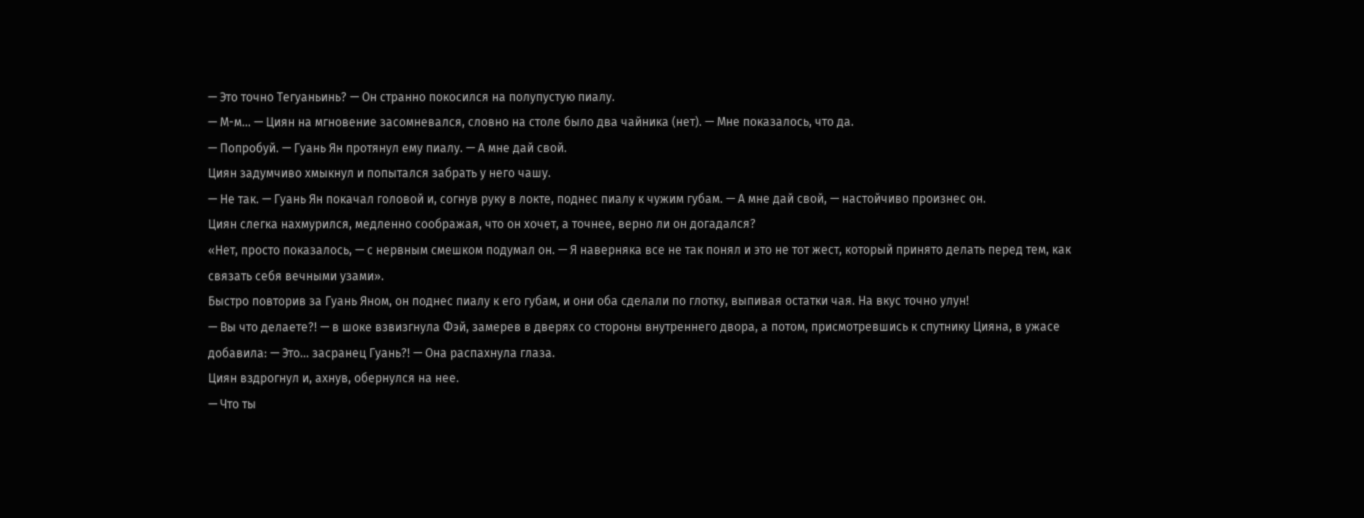— Это точно Тегуаньинь? — Он странно покосился на полупустую пиалу.
— М-м... — Циян на мгновение засомневался, словно на столе было два чайника (нет). — Мне показалось, что да.
— Попробуй. — Гуань Ян протянул ему пиалу. — А мне дай свой.
Циян задумчиво хмыкнул и попытался забрать у него чашу.
— Не так. — Гуань Ян покачал головой и, согнув руку в локте, поднес пиалу к чужим губам. — А мне дай свой, — настойчиво произнес он.
Циян слегка нахмурился, медленно соображая, что он хочет, а точнее, верно ли он догадался?
«Нет, просто показалось, — с нервным смешком подумал он. — Я наверняка все не так понял и это не тот жест, который принято делать перед тем, как связать себя вечными узами».
Быстро повторив за Гуань Яном, он поднес пиалу к его губам, и они оба сделали по глотку, выпивая остатки чая. На вкус точно улун!
— Вы что делаете?! — в шоке взвизгнула Фэй, замерев в дверях со стороны внутреннего двора, а потом, присмотревшись к спутнику Цияна, в ужасе добавила: — Это... засранец Гуань?! — Она распахнула глаза.
Циян вздрогнул и, ахнув, обернулся на нее.
— Что ты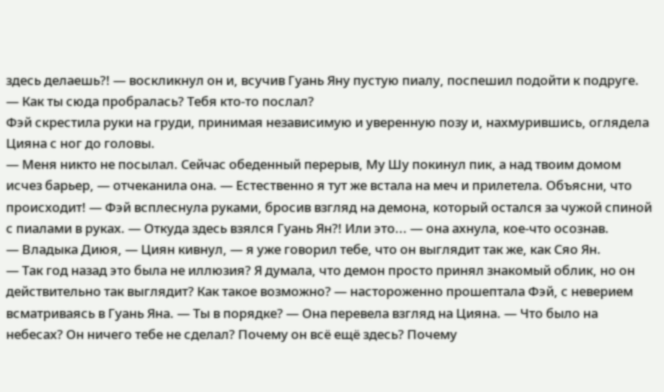здесь делаешь?! — воскликнул он и, всучив Гуань Яну пустую пиалу, поспешил подойти к подруге. — Как ты сюда пробралась? Тебя кто-то послал?
Фэй скрестила руки на груди, принимая независимую и уверенную позу и, нахмурившись, оглядела Цияна с ног до головы.
— Меня никто не посылал. Сейчас обеденный перерыв, Му Шу покинул пик, а над твоим домом исчез барьер, — отчеканила она. — Естественно я тут же встала на меч и прилетела. Объясни, что происходит! — Фэй всплеснула руками, бросив взгляд на демона, который остался за чужой спиной с пиалами в руках. — Откуда здесь взялся Гуань Ян?! Или это... — она ахнула, кое-что осознав.
— Владыка Диюя, — Циян кивнул, — я уже говорил тебе, что он выглядит так же, как Сяо Ян.
— Так год назад это была не иллюзия? Я думала, что демон просто принял знакомый облик, но он действительно так выглядит? Как такое возможно? — настороженно прошептала Фэй, с неверием всматриваясь в Гуань Яна. — Ты в порядке? — Она перевела взгляд на Цияна. — Что было на небесах? Он ничего тебе не сделал? Почему он всё ещё здесь? Почему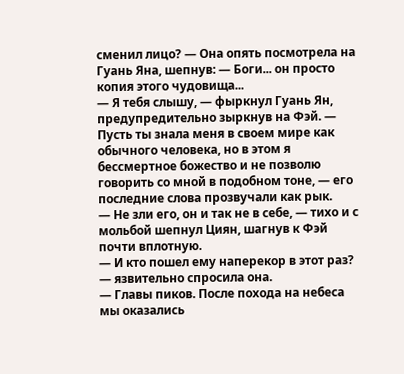сменил лицо? — Она опять посмотрела на Гуань Яна, шепнув: — Боги... он просто копия этого чудовища...
— Я тебя слышу, — фыркнул Гуань Ян, предупредительно зыркнув на Фэй. — Пусть ты знала меня в своем мире как обычного человека, но в этом я бессмертное божество и не позволю говорить со мной в подобном тоне, — его последние слова прозвучали как рык.
— Не зли его, он и так не в себе, — тихо и с мольбой шепнул Циян, шагнув к Фэй почти вплотную.
— И кто пошел ему наперекор в этот раз? — язвительно спросила она.
— Главы пиков. После похода на небеса мы оказались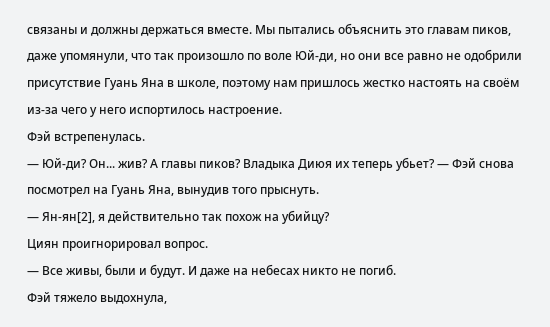связаны и должны держаться вместе. Мы пытались объяснить это главам пиков, даже упомянули, что так произошло по воле Юй-ди, но они все равно не одобрили присутствие Гуань Яна в школе, поэтому нам пришлось жестко настоять на своём из-за чего у него испортилось настроение.
Фэй встрепенулась.
— Юй-ди? Он... жив? А главы пиков? Владыка Диюя их теперь убьет? — Фэй снова посмотрел на Гуань Яна, вынудив того прыснуть.
— Ян-ян[2], я действительно так похож на убийцу?
Циян проигнорировал вопрос.
— Все живы, были и будут. И даже на небесах никто не погиб.
Фэй тяжело выдохнула,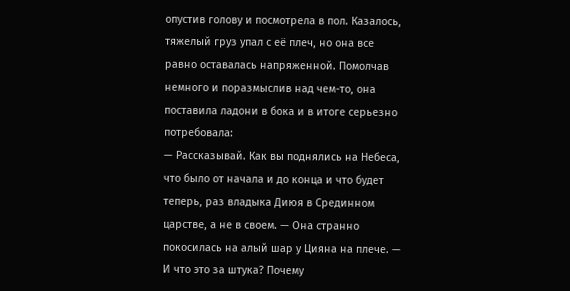опустив голову и посмотрела в пол. Казалось, тяжелый груз упал с её плеч, но она все равно оставалась напряженной. Помолчав немного и поразмыслив над чем-то, она поставила ладони в бока и в итоге серьезно потребовала:
— Рассказывай. Как вы поднялись на Небеса, что было от начала и до конца и что будет теперь, раз владыка Диюя в Срединном царстве, а не в своем. — Она странно покосилась на алый шар у Цияна на плече. — И что это за штука? Почему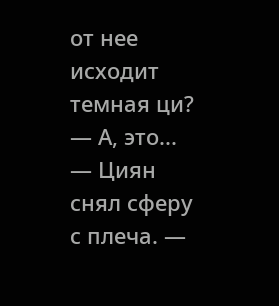от нее исходит темная ци?
— А, это... — Циян снял сферу с плеча. —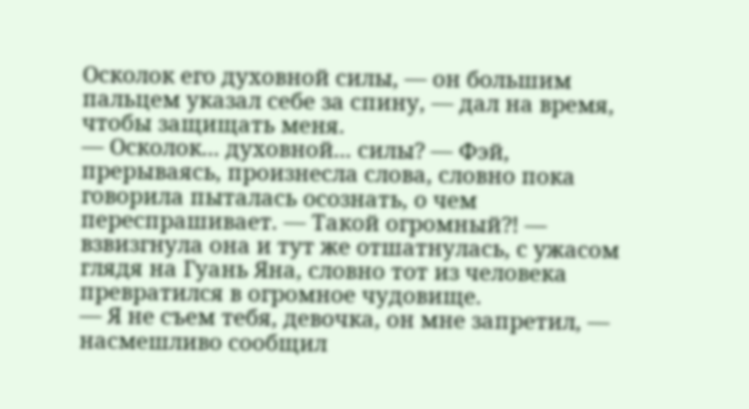Осколок его духовной силы, — он большим пальцем указал себе за спину, — дал на время, чтобы защищать меня.
— Осколок... духовной... силы? — Фэй, прерываясь, произнесла слова, словно пока говорила пыталась осознать, о чем переспрашивает. — Такой огромный?! — взвизгнула она и тут же отшатнулась, с ужасом глядя на Гуань Яна, словно тот из человека превратился в огромное чудовище.
— Я не съем тебя, девочка, он мне запретил, — насмешливо сообщил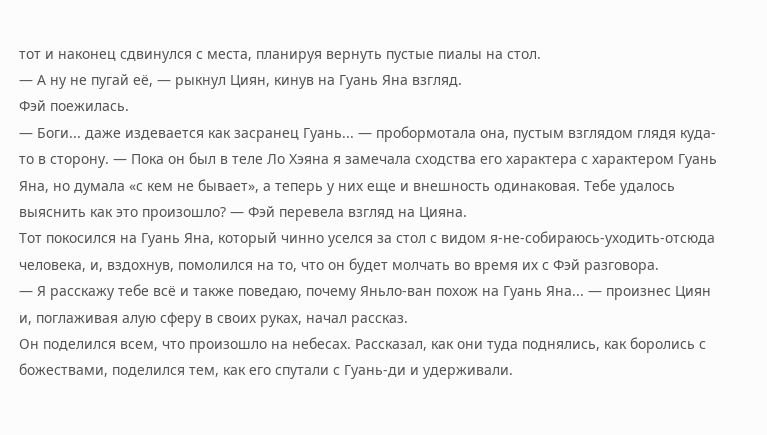тот и наконец сдвинулся с места, планируя вернуть пустые пиалы на стол.
— А ну не пугай её, — рыкнул Циян, кинув на Гуань Яна взгляд.
Фэй поежилась.
— Боги... даже издевается как засранец Гуань... — пробормотала она, пустым взглядом глядя куда-то в сторону. — Пока он был в теле Ло Хэяна я замечала сходства его характера с характером Гуань Яна, но думала «с кем не бывает», а теперь у них еще и внешность одинаковая. Тебе удалось выяснить как это произошло? — Фэй перевела взгляд на Цияна.
Тот покосился на Гуань Яна, который чинно уселся за стол с видом я-не-собираюсь-уходить-отсюда человека, и, вздохнув, помолился на то, что он будет молчать во время их с Фэй разговора.
— Я расскажу тебе всё и также поведаю, почему Яньло-ван похож на Гуань Яна... — произнес Циян и, поглаживая алую сферу в своих руках, начал рассказ.
Он поделился всем, что произошло на небесах. Рассказал, как они туда поднялись, как боролись с божествами, поделился тем, как его спутали с Гуань-ди и удерживали.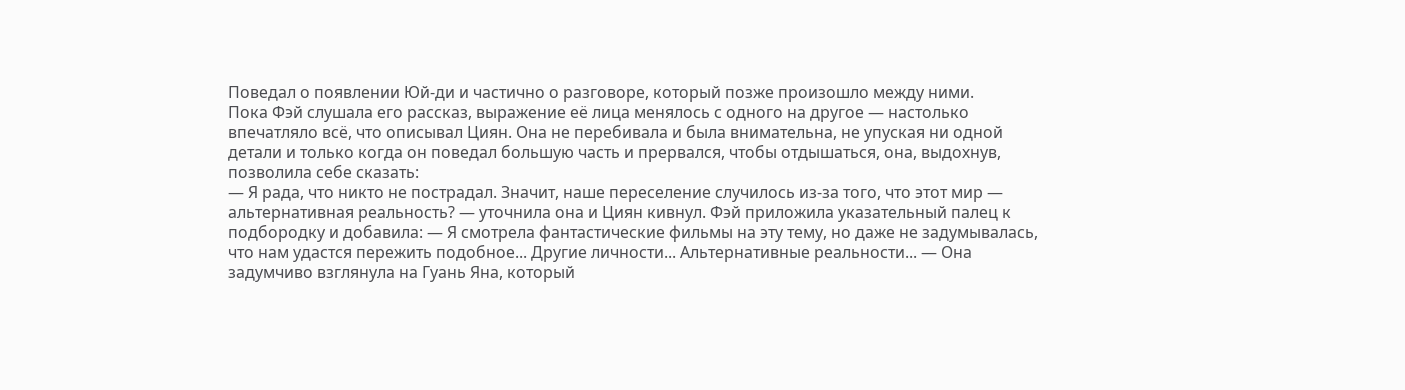Поведал о появлении Юй-ди и частично о разговоре, который позже произошло между ними.
Пока Фэй слушала его рассказ, выражение её лица менялось с одного на другое — настолько впечатляло всё, что описывал Циян. Она не перебивала и была внимательна, не упуская ни одной детали и только когда он поведал большую часть и прервался, чтобы отдышаться, она, выдохнув, позволила себе сказать:
— Я рада, что никто не пострадал. Значит, наше переселение случилось из-за того, что этот мир — альтернативная реальность? — уточнила она и Циян кивнул. Фэй приложила указательный палец к подбородку и добавила: — Я смотрела фантастические фильмы на эту тему, но даже не задумывалась, что нам удастся пережить подобное... Другие личности... Альтернативные реальности... — Она задумчиво взглянула на Гуань Яна, который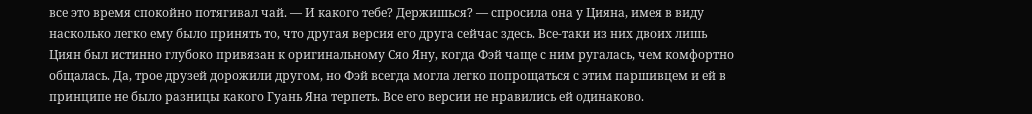все это время спокойно потягивал чай. — И какого тебе? Держишься? — спросила она у Цияна, имея в виду насколько легко ему было принять то, что другая версия его друга сейчас здесь. Все-таки из них двоих лишь Циян был истинно глубоко привязан к оригинальному Сяо Яну, когда Фэй чаще с ним ругалась, чем комфортно общалась. Да, трое друзей дорожили другом, но Фэй всегда могла легко попрощаться с этим паршивцем и ей в принципе не было разницы какого Гуань Яна терпеть. Все его версии не нравились ей одинаково.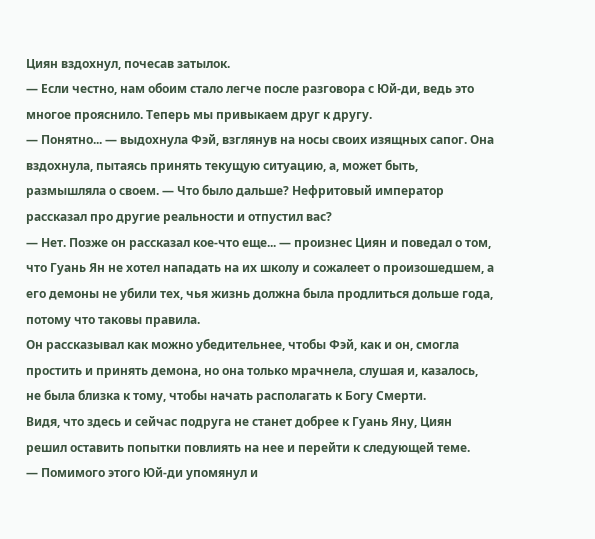Циян вздохнул, почесав затылок.
— Если честно, нам обоим стало легче после разговора с Юй-ди, ведь это многое прояснило. Теперь мы привыкаем друг к другу.
— Понятно... — выдохнула Фэй, взглянув на носы своих изящных сапог. Она вздохнула, пытаясь принять текущую ситуацию, а, может быть, размышляла о своем. — Что было дальше? Нефритовый император рассказал про другие реальности и отпустил вас?
— Нет. Позже он рассказал кое-что еще... — произнес Циян и поведал о том, что Гуань Ян не хотел нападать на их школу и сожалеет о произошедшем, а его демоны не убили тех, чья жизнь должна была продлиться дольше года, потому что таковы правила.
Он рассказывал как можно убедительнее, чтобы Фэй, как и он, смогла простить и принять демона, но она только мрачнела, слушая и, казалось, не была близка к тому, чтобы начать располагать к Богу Смерти.
Видя, что здесь и сейчас подруга не станет добрее к Гуань Яну, Циян решил оставить попытки повлиять на нее и перейти к следующей теме.
— Помимого этого Юй-ди упомянул и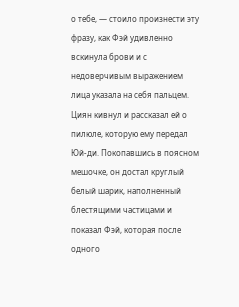о тебе, — стоило произнести эту фразу, как Фэй удивленно вскинула брови и с недоверчивым выражением лица указала на себя пальцем.
Циян кивнул и рассказал ей о пилюле, которую ему передал Юй-ди. Покопавшись в поясном мешочке, он достал круглый белый шарик, наполненный блестящими частицами и показал Фэй, которая после одного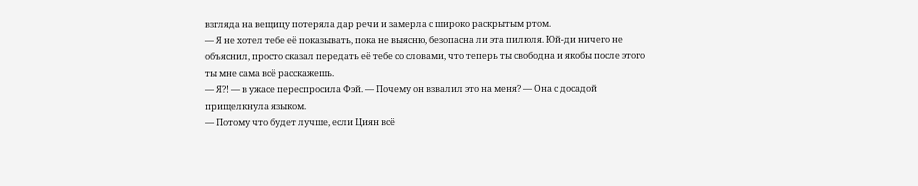взгляда на вещицу потеряла дар речи и замерла с широко раскрытым ртом.
— Я не хотел тебе её показывать, пока не выясню, безопасна ли эта пилюля. Юй-ди ничего не объяснил, просто сказал передать её тебе со словами, что теперь ты свободна и якобы после этого ты мне сама всё расскажешь.
— Я?! — в ужасе переспросила Фэй. — Почему он взвалил это на меня? — Она с досадой прищелкнула языком.
— Потому что будет лучше, если Циян всё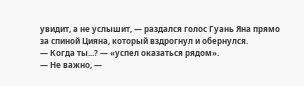увидит, а не услышит, — раздался голос Гуань Яна прямо за спиной Цияна, который вздрогнул и обернулся.
— Когда ты...? — «успел оказаться рядом».
— Не важно, —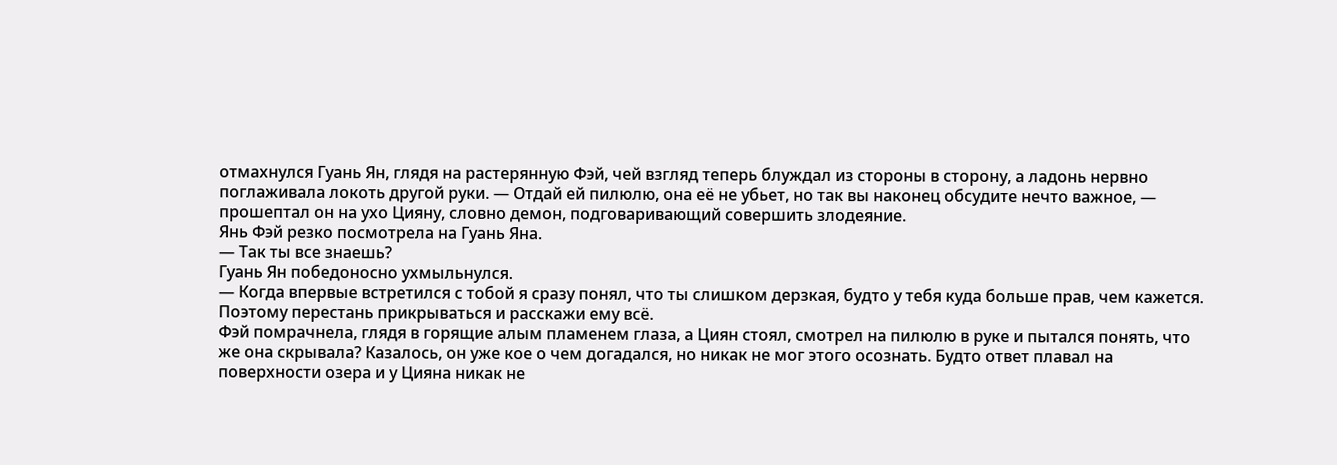отмахнулся Гуань Ян, глядя на растерянную Фэй, чей взгляд теперь блуждал из стороны в сторону, а ладонь нервно поглаживала локоть другой руки. — Отдай ей пилюлю, она её не убьет, но так вы наконец обсудите нечто важное, — прошептал он на ухо Цияну, словно демон, подговаривающий совершить злодеяние.
Янь Фэй резко посмотрела на Гуань Яна.
— Так ты все знаешь?
Гуань Ян победоносно ухмыльнулся.
— Когда впервые встретился с тобой я сразу понял, что ты слишком дерзкая, будто у тебя куда больше прав, чем кажется. Поэтому перестань прикрываться и расскажи ему всё.
Фэй помрачнела, глядя в горящие алым пламенем глаза, а Циян стоял, смотрел на пилюлю в руке и пытался понять, что же она скрывала? Казалось, он уже кое о чем догадался, но никак не мог этого осознать. Будто ответ плавал на поверхности озера и у Цияна никак не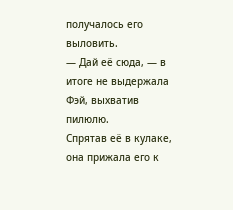получалось его выловить.
— Дай её сюда, — в итоге не выдержала Фэй, выхватив пилюлю.
Спрятав её в кулаке, она прижала его к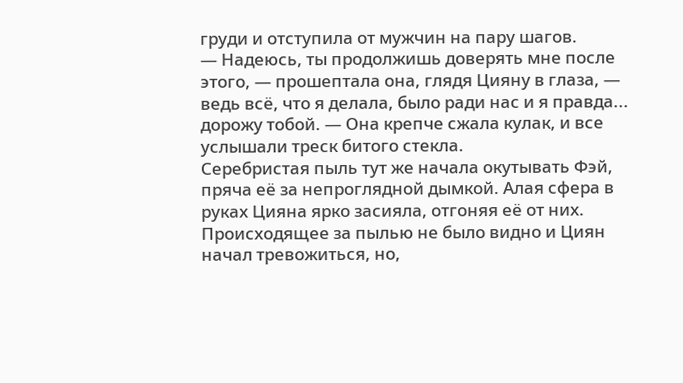груди и отступила от мужчин на пару шагов.
— Надеюсь, ты продолжишь доверять мне после этого, — прошептала она, глядя Цияну в глаза, — ведь всё, что я делала, было ради нас и я правда... дорожу тобой. — Она крепче сжала кулак, и все услышали треск битого стекла.
Серебристая пыль тут же начала окутывать Фэй, пряча её за непроглядной дымкой. Алая сфера в руках Цияна ярко засияла, отгоняя её от них. Происходящее за пылью не было видно и Циян начал тревожиться, но,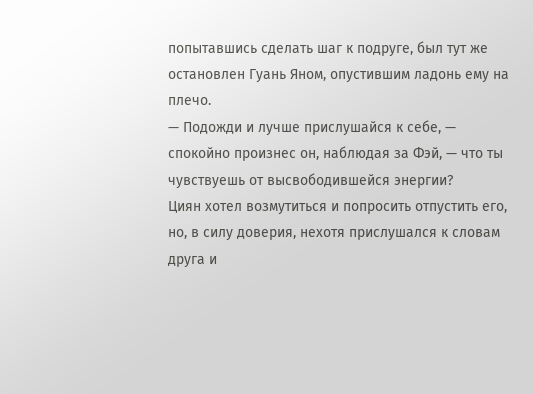попытавшись сделать шаг к подруге, был тут же остановлен Гуань Яном, опустившим ладонь ему на плечо.
— Подожди и лучше прислушайся к себе, — спокойно произнес он, наблюдая за Фэй, — что ты чувствуешь от высвободившейся энергии?
Циян хотел возмутиться и попросить отпустить его, но, в силу доверия, нехотя прислушался к словам друга и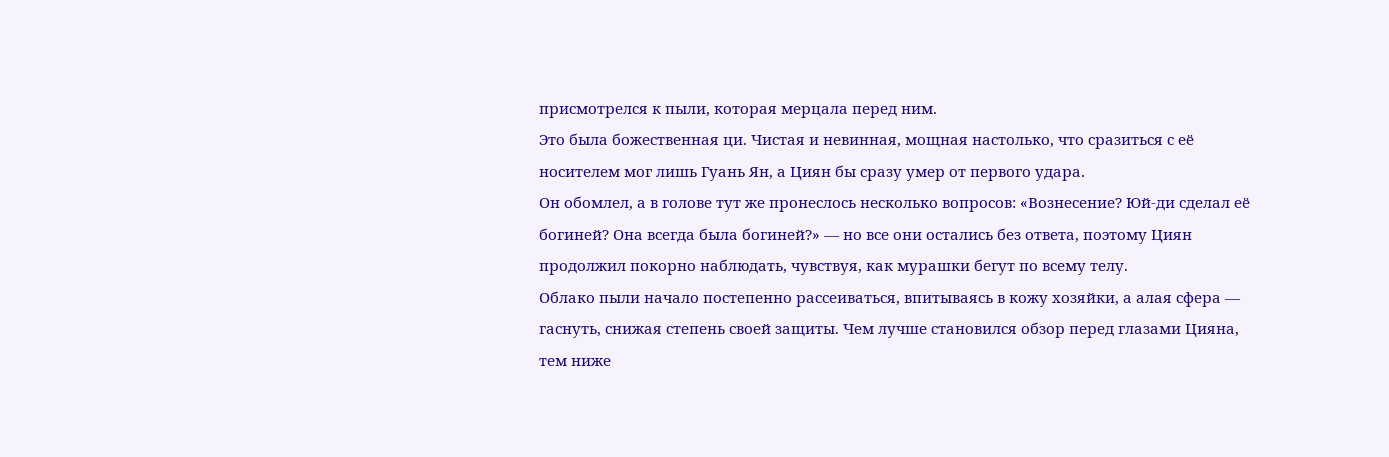присмотрелся к пыли, которая мерцала перед ним.
Это была божественная ци. Чистая и невинная, мощная настолько, что сразиться с её носителем мог лишь Гуань Ян, а Циян бы сразу умер от первого удара.
Он обомлел, а в голове тут же пронеслось несколько вопросов: «Вознесение? Юй-ди сделал её богиней? Она всегда была богиней?» — но все они остались без ответа, поэтому Циян продолжил покорно наблюдать, чувствуя, как мурашки бегут по всему телу.
Облако пыли начало постепенно рассеиваться, впитываясь в кожу хозяйки, а алая сфера — гаснуть, снижая степень своей защиты. Чем лучше становился обзор перед глазами Цияна, тем ниже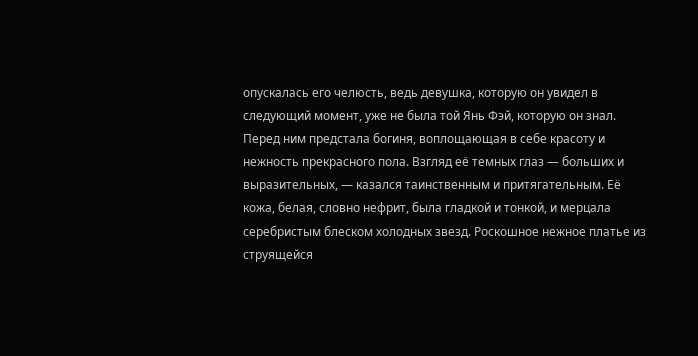опускалась его челюсть, ведь девушка, которую он увидел в следующий момент, уже не была той Янь Фэй, которую он знал.
Перед ним предстала богиня, воплощающая в себе красоту и нежность прекрасного пола. Взгляд её темных глаз — больших и выразительных, — казался таинственным и притягательным. Её кожа, белая, словно нефрит, была гладкой и тонкой, и мерцала серебристым блеском холодных звезд. Роскошное нежное платье из струящейся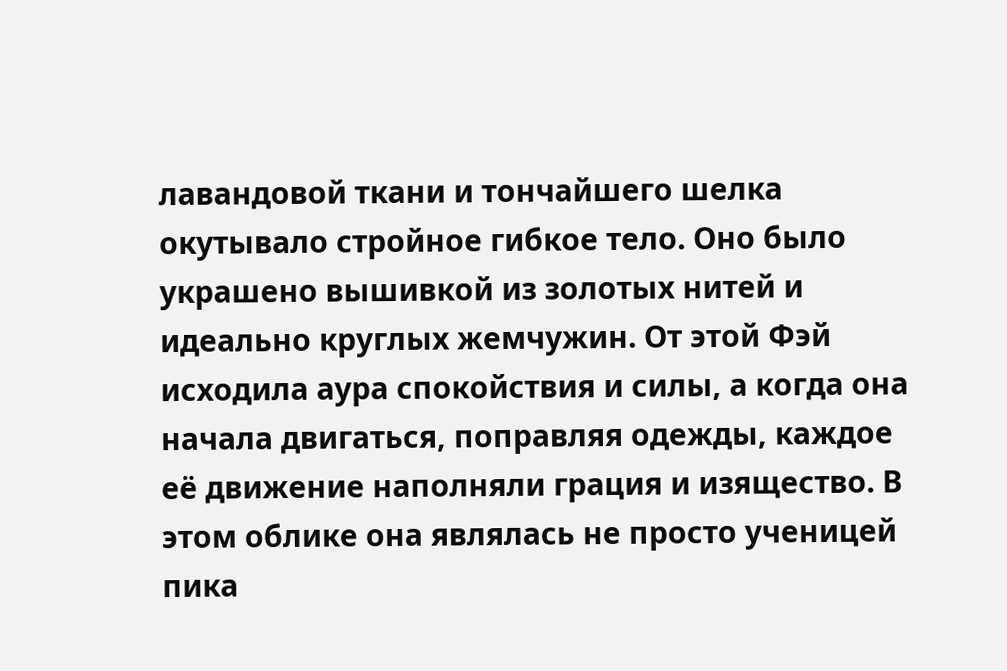лавандовой ткани и тончайшего шелка окутывало стройное гибкое тело. Оно было украшено вышивкой из золотых нитей и идеально круглых жемчужин. От этой Фэй исходила аура спокойствия и силы, а когда она начала двигаться, поправляя одежды, каждое её движение наполняли грация и изящество. В этом облике она являлась не просто ученицей пика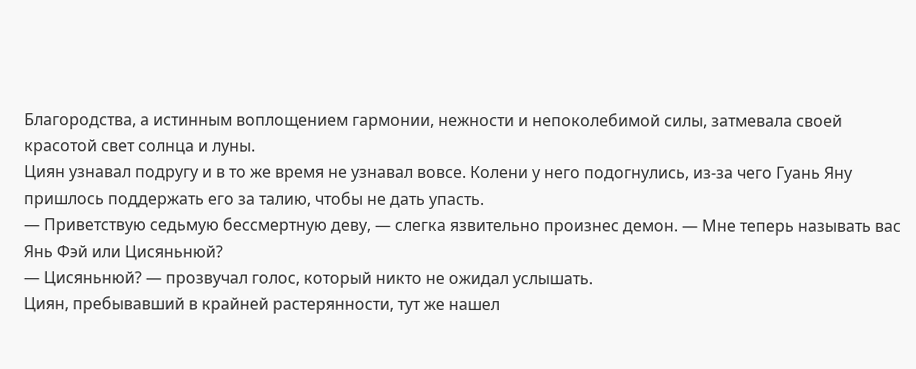Благородства, а истинным воплощением гармонии, нежности и непоколебимой силы, затмевала своей красотой свет солнца и луны.
Циян узнавал подругу и в то же время не узнавал вовсе. Колени у него подогнулись, из-за чего Гуань Яну пришлось поддержать его за талию, чтобы не дать упасть.
— Приветствую седьмую бессмертную деву, — слегка язвительно произнес демон. — Мне теперь называть вас Янь Фэй или Цисяньнюй?
— Цисяньнюй? — прозвучал голос, который никто не ожидал услышать.
Циян, пребывавший в крайней растерянности, тут же нашел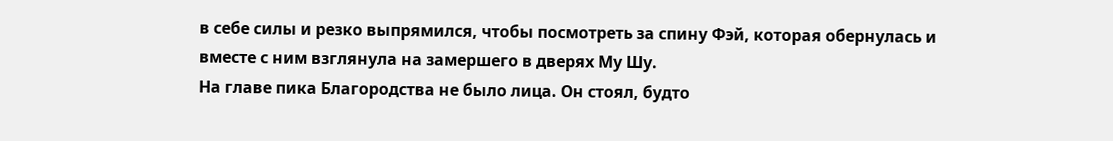в себе силы и резко выпрямился, чтобы посмотреть за спину Фэй, которая обернулась и вместе с ним взглянула на замершего в дверях Му Шу.
На главе пика Благородства не было лица. Он стоял, будто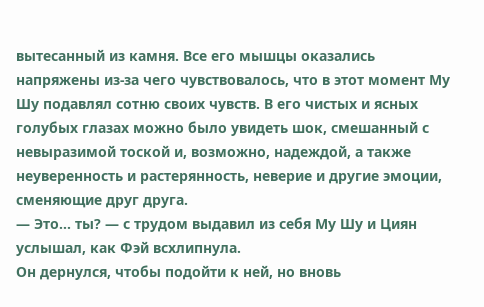вытесанный из камня. Все его мышцы оказались напряжены из-за чего чувствовалось, что в этот момент Му Шу подавлял сотню своих чувств. В его чистых и ясных голубых глазах можно было увидеть шок, смешанный с невыразимой тоской и, возможно, надеждой, а также неуверенность и растерянность, неверие и другие эмоции, сменяющие друг друга.
— Это... ты? — с трудом выдавил из себя Му Шу и Циян услышал, как Фэй всхлипнула.
Он дернулся, чтобы подойти к ней, но вновь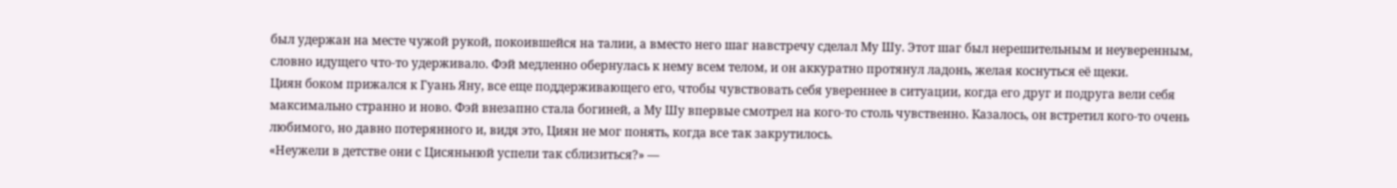был удержан на месте чужой рукой, покоившейся на талии, а вместо него шаг навстречу сделал Му Шу. Этот шаг был нерешительным и неуверенным, словно идущего что-то удерживало. Фэй медленно обернулась к нему всем телом, и он аккуратно протянул ладонь, желая коснуться её щеки.
Циян боком прижался к Гуань Яну, все еще поддерживающего его, чтобы чувствовать себя увереннее в ситуации, когда его друг и подруга вели себя максимально странно и ново. Фэй внезапно стала богиней, а Му Шу впервые смотрел на кого-то столь чувственно. Казалось, он встретил кого-то очень любимого, но давно потерянного и, видя это, Циян не мог понять, когда все так закрутилось.
«Неужели в детстве они с Цисяньнюй успели так сблизиться?» —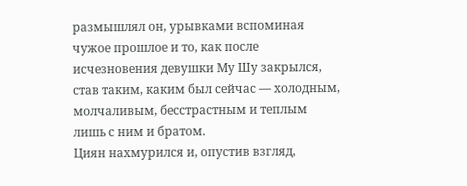размышлял он, урывками вспоминая чужое прошлое и то, как после исчезновения девушки Му Шу закрылся, став таким, каким был сейчас — холодным, молчаливым, бесстрастным и теплым лишь с ним и братом.
Циян нахмурился и, опустив взгляд,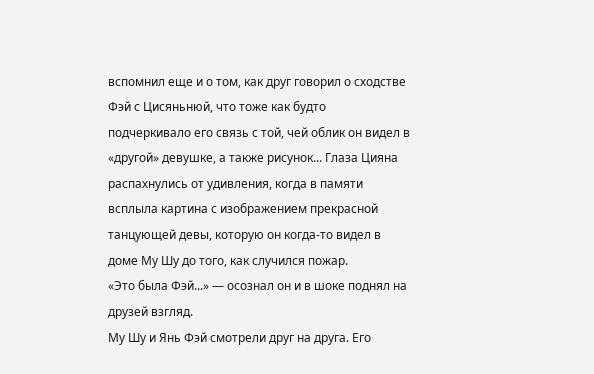вспомнил еще и о том, как друг говорил о сходстве Фэй с Цисяньнюй, что тоже как будто подчеркивало его связь с той, чей облик он видел в «другой» девушке, а также рисунок... Глаза Цияна распахнулись от удивления, когда в памяти всплыла картина с изображением прекрасной танцующей девы, которую он когда-то видел в доме Му Шу до того, как случился пожар.
«Это была Фэй...» — осознал он и в шоке поднял на друзей взгляд.
Му Шу и Янь Фэй смотрели друг на друга. Его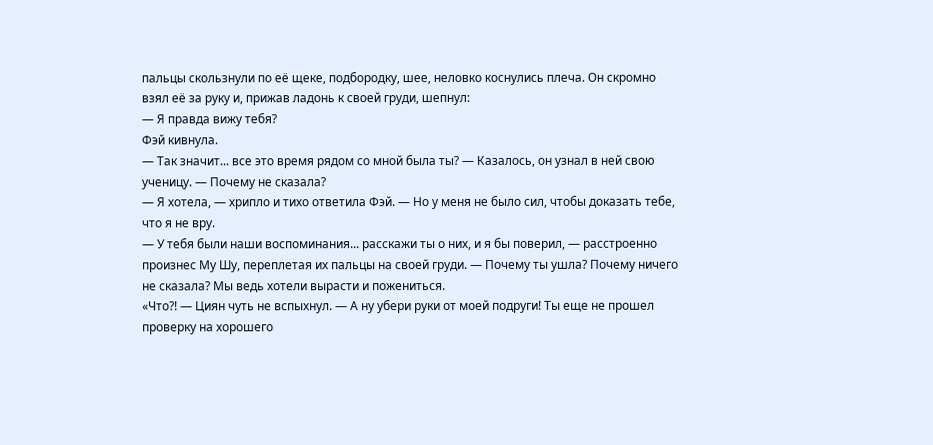пальцы скользнули по её щеке, подбородку, шее, неловко коснулись плеча. Он скромно взял её за руку и, прижав ладонь к своей груди, шепнул:
— Я правда вижу тебя?
Фэй кивнула.
— Так значит... все это время рядом со мной была ты? — Казалось, он узнал в ней свою ученицу. — Почему не сказала?
— Я хотела, — хрипло и тихо ответила Фэй. — Но у меня не было сил, чтобы доказать тебе, что я не вру.
— У тебя были наши воспоминания... расскажи ты о них, и я бы поверил, — расстроенно произнес Му Шу, переплетая их пальцы на своей груди. — Почему ты ушла? Почему ничего не сказала? Мы ведь хотели вырасти и пожениться.
«Что?! — Циян чуть не вспыхнул. — А ну убери руки от моей подруги! Ты еще не прошел проверку на хорошего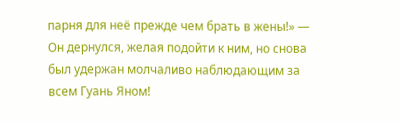парня для неё прежде чем брать в жены!» — Он дернулся, желая подойти к ним, но снова был удержан молчаливо наблюдающим за всем Гуань Яном!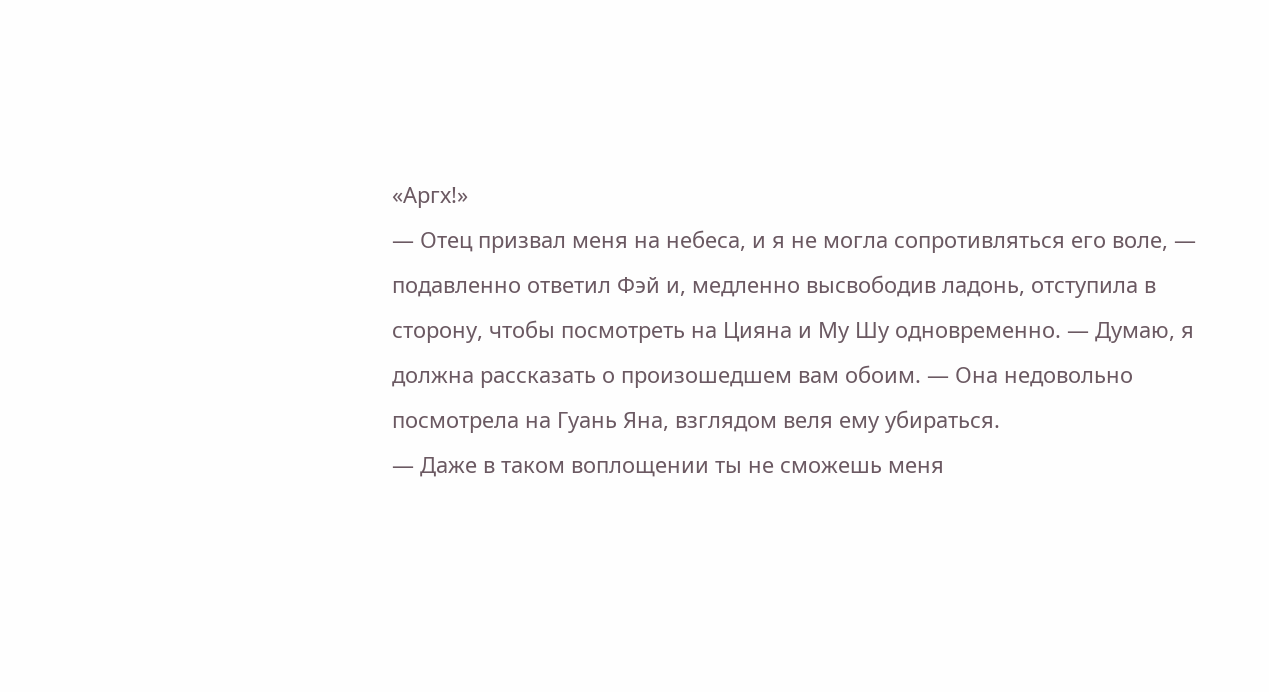«Аргх!»
— Отец призвал меня на небеса, и я не могла сопротивляться его воле, — подавленно ответил Фэй и, медленно высвободив ладонь, отступила в сторону, чтобы посмотреть на Цияна и Му Шу одновременно. — Думаю, я должна рассказать о произошедшем вам обоим. — Она недовольно посмотрела на Гуань Яна, взглядом веля ему убираться.
— Даже в таком воплощении ты не сможешь меня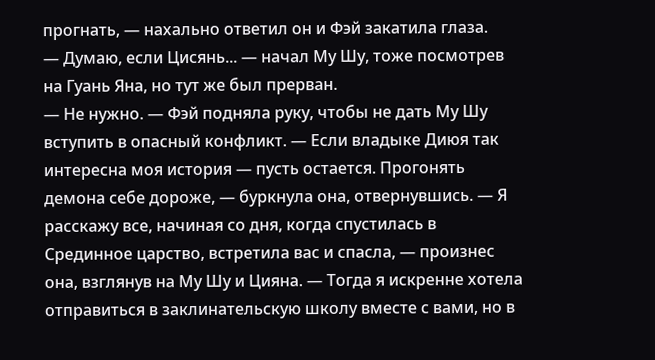прогнать, — нахально ответил он и Фэй закатила глаза.
— Думаю, если Цисянь... — начал Му Шу, тоже посмотрев на Гуань Яна, но тут же был прерван.
— Не нужно. — Фэй подняла руку, чтобы не дать Му Шу вступить в опасный конфликт. — Если владыке Диюя так интересна моя история — пусть остается. Прогонять демона себе дороже, — буркнула она, отвернувшись. — Я расскажу все, начиная со дня, когда спустилась в Срединное царство, встретила вас и спасла, — произнес она, взглянув на Му Шу и Цияна. — Тогда я искренне хотела отправиться в заклинательскую школу вместе с вами, но в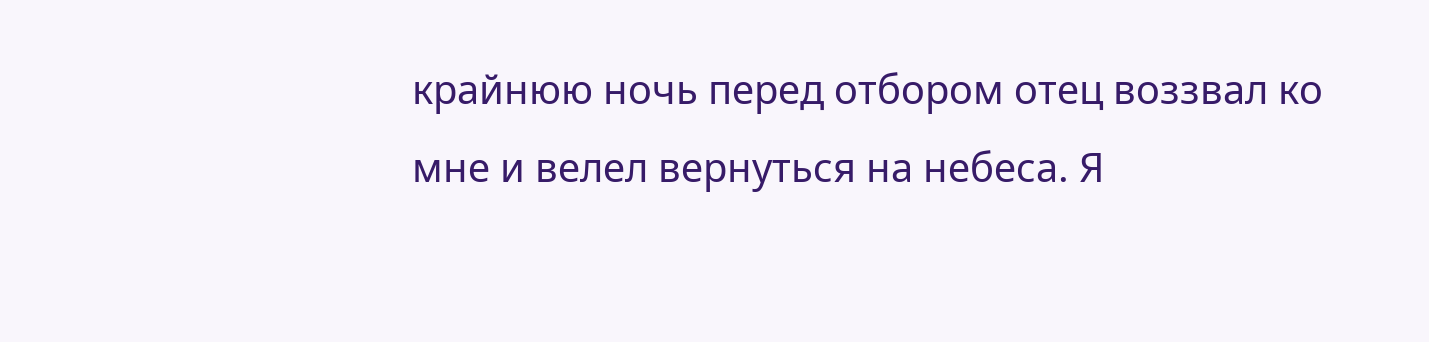крайнюю ночь перед отбором отец воззвал ко мне и велел вернуться на небеса. Я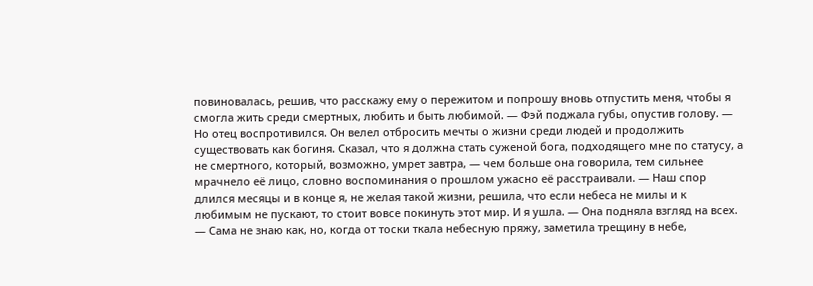повиновалась, решив, что расскажу ему о пережитом и попрошу вновь отпустить меня, чтобы я смогла жить среди смертных, любить и быть любимой. — Фэй поджала губы, опустив голову. — Но отец воспротивился. Он велел отбросить мечты о жизни среди людей и продолжить существовать как богиня. Сказал, что я должна стать суженой бога, подходящего мне по статусу, а не смертного, который, возможно, умрет завтра, — чем больше она говорила, тем сильнее мрачнело её лицо, словно воспоминания о прошлом ужасно её расстраивали. — Наш спор длился месяцы и в конце я, не желая такой жизни, решила, что если небеса не милы и к любимым не пускают, то стоит вовсе покинуть этот мир. И я ушла. — Она подняла взгляд на всех. — Сама не знаю как, но, когда от тоски ткала небесную пряжу, заметила трещину в небе,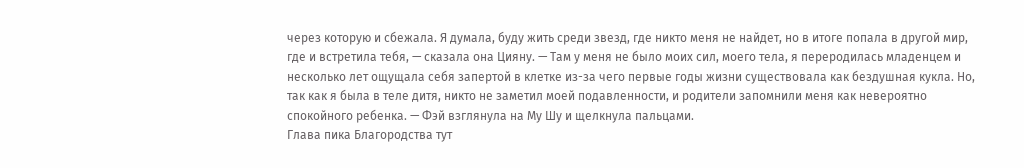через которую и сбежала. Я думала, буду жить среди звезд, где никто меня не найдет, но в итоге попала в другой мир, где и встретила тебя, — сказала она Цияну. — Там у меня не было моих сил, моего тела, я переродилась младенцем и несколько лет ощущала себя запертой в клетке из-за чего первые годы жизни существовала как бездушная кукла. Но, так как я была в теле дитя, никто не заметил моей подавленности, и родители запомнили меня как невероятно спокойного ребенка. — Фэй взглянула на Му Шу и щелкнула пальцами.
Глава пика Благородства тут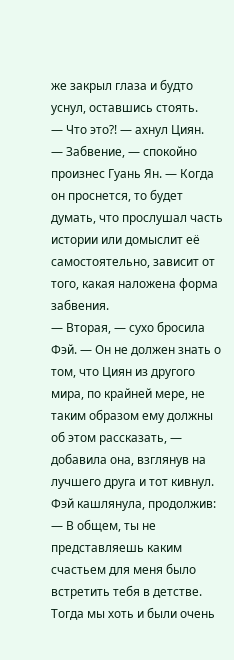же закрыл глаза и будто уснул, оставшись стоять.
— Что это?! — ахнул Циян.
— Забвение, — спокойно произнес Гуань Ян. — Когда он проснется, то будет думать, что прослушал часть истории или домыслит её самостоятельно, зависит от того, какая наложена форма забвения.
— Вторая, — сухо бросила Фэй. — Он не должен знать о том, что Циян из другого мира, по крайней мере, не таким образом ему должны об этом рассказать, — добавила она, взглянув на лучшего друга и тот кивнул. Фэй кашлянула, продолжив:
— В общем, ты не представляешь каким счастьем для меня было встретить тебя в детстве. Тогда мы хоть и были очень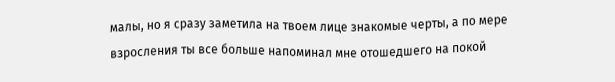малы, но я сразу заметила на твоем лице знакомые черты, а по мере взросления ты все больше напоминал мне отошедшего на покой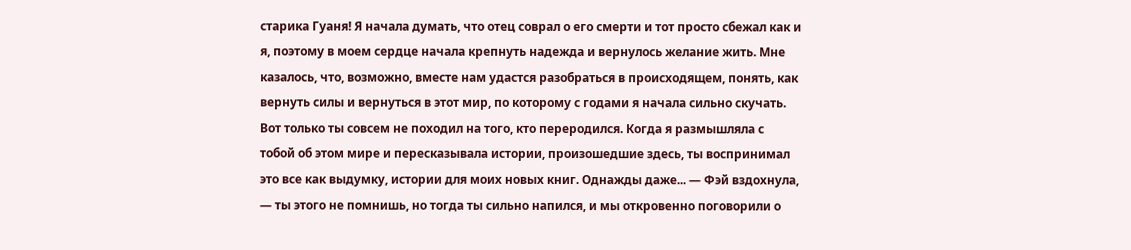старика Гуаня! Я начала думать, что отец соврал о его смерти и тот просто сбежал как и я, поэтому в моем сердце начала крепнуть надежда и вернулось желание жить. Мне казалось, что, возможно, вместе нам удастся разобраться в происходящем, понять, как вернуть силы и вернуться в этот мир, по которому с годами я начала сильно скучать. Вот только ты совсем не походил на того, кто переродился. Когда я размышляла с тобой об этом мире и пересказывала истории, произошедшие здесь, ты воспринимал это все как выдумку, истории для моих новых книг. Однажды даже... — Фэй вздохнула, — ты этого не помнишь, но тогда ты сильно напился, и мы откровенно поговорили о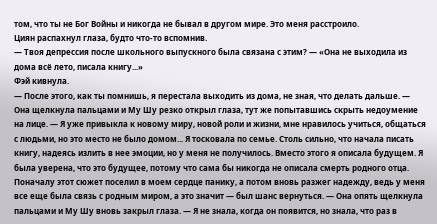том, что ты не Бог Войны и никогда не бывал в другом мире. Это меня расстроило.
Циян распахнул глаза, будто что-то вспомнив.
— Твоя депрессия после школьного выпускного была связана с этим? — «Она не выходила из дома всё лето, писала книгу...»
Фэй кивнула.
— После этого, как ты помнишь, я перестала выходить из дома, не зная, что делать дальше. — Она щелкнула пальцами и Му Шу резко открыл глаза, тут же попытавшись скрыть недоумение на лице. — Я уже привыкла к новому миру, новой роли и жизни, мне нравилось учиться, общаться с людьми, но это место не было домом... Я тосковала по семье. Столь сильно, что начала писать книгу, надеясь излить в нее эмоции, но у меня не получилось. Вместо этого я описала будущем. Я была уверена, что это будущее, потому что сама бы никогда не описала смерть родного отца. Поначалу этот сюжет поселил в моем сердце панику, а потом вновь разжег надежду, ведь у меня все еще была связь с родным миром, а это значит — был шанс вернуться. — Она опять щелкнула пальцами и Му Шу вновь закрыл глаза. — Я не знала, когда он появится, но знала, что раз в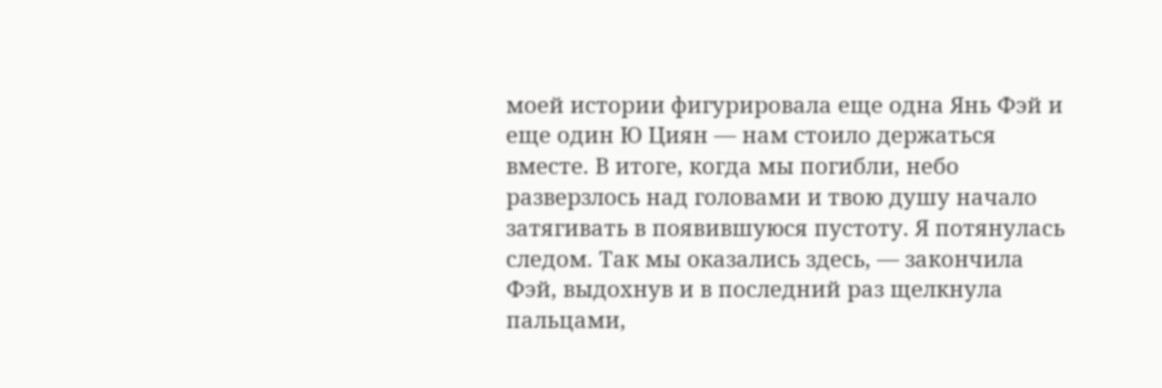моей истории фигурировала еще одна Янь Фэй и еще один Ю Циян — нам стоило держаться вместе. В итоге, когда мы погибли, небо разверзлось над головами и твою душу начало затягивать в появившуюся пустоту. Я потянулась следом. Так мы оказались здесь, — закончила Фэй, выдохнув и в последний раз щелкнула пальцами,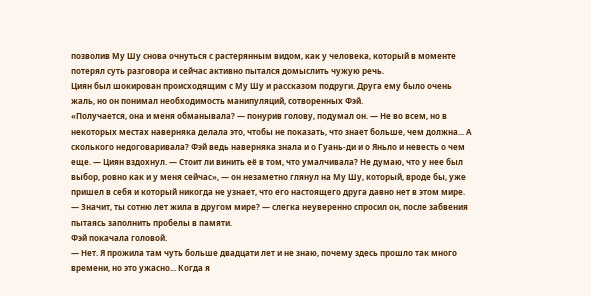позволив Му Шу снова очнуться с растерянным видом, как у человека, который в моменте потерял суть разговора и сейчас активно пытался домыслить чужую речь.
Циян был шокирован происходящим с Му Шу и рассказом подруги. Друга ему было очень жаль, но он понимал необходимость манипуляций, сотворенных Фэй.
«Получается, она и меня обманывала? — понурив голову, подумал он. — Не во всем, но в некоторых местах наверняка делала это, чтобы не показать, что знает больше, чем должна... А сколького недоговаривала? Фэй ведь наверняка знала и о Гуань-ди и о Яньло и невесть о чем еще. — Циян вздохнул. — Стоит ли винить её в том, что умалчивала? Не думаю, что у нее был выбор, ровно как и у меня сейчас», — он незаметно глянул на Му Шу, который, вроде бы, уже пришел в себя и который никогда не узнает, что его настоящего друга давно нет в этом мире.
— Значит, ты сотню лет жила в другом мире? — слегка неуверенно спросил он, после забвения пытаясь заполнить пробелы в памяти.
Фэй покачала головой.
— Нет. Я прожила там чуть больше двадцати лет и не знаю, почему здесь прошло так много времени, но это ужасно... Когда я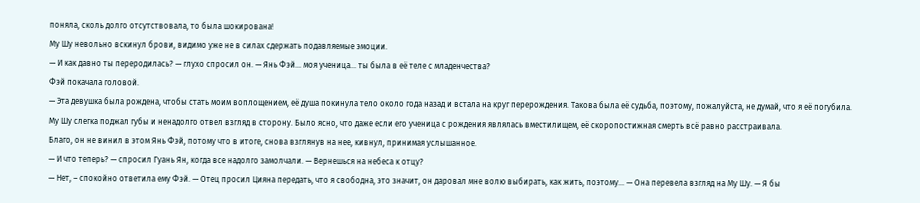поняла, сколь долго отсутствовала, то была шокирована!
Му Шу невольно вскинул брови, видимо уже не в силах сдержать подавляемые эмоции.
— И как давно ты переродилась? — глухо спросил он. — Янь Фэй... моя ученица... ты была в её теле с младенчества?
Фэй покачала головой.
— Эта девушка была рождена, чтобы стать моим воплощением, её душа покинула тело около года назад и встала на круг перерождения. Такова была её судьба, поэтому, пожалуйста, не думай, что я её погубила.
Му Шу слегка поджал губы и ненадолго отвел взгляд в сторону. Было ясно, что даже если его ученица с рождения являлась вместилищем, её скоропостижная смерть всё равно расстраивала.
Благо, он не винил в этом Янь Фэй, потому что в итоге, снова взглянув на нее, кивнул, принимая услышанное.
— И что теперь? — спросил Гуань Ян, когда все надолго замолчали. — Вернешься на небеса к отцу?
— Нет, – спокойно ответила ему Фэй. — Отец просил Цияна передать, что я свободна, это значит, он даровал мне волю выбирать, как жить, поэтому... — Она перевела взгляд на Му Шу. — Я бы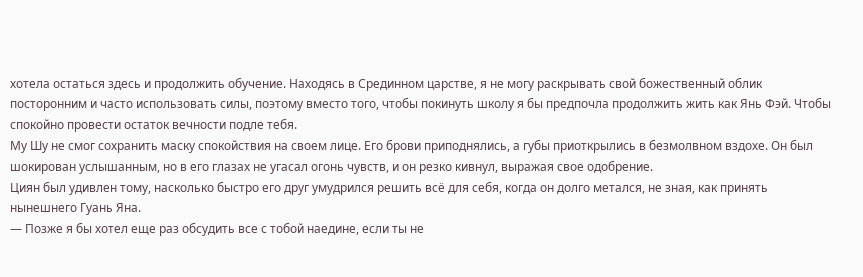хотела остаться здесь и продолжить обучение. Находясь в Срединном царстве, я не могу раскрывать свой божественный облик посторонним и часто использовать силы, поэтому вместо того, чтобы покинуть школу я бы предпочла продолжить жить как Янь Фэй. Чтобы спокойно провести остаток вечности подле тебя.
Му Шу не смог сохранить маску спокойствия на своем лице. Его брови приподнялись, а губы приоткрылись в безмолвном вздохе. Он был шокирован услышанным, но в его глазах не угасал огонь чувств, и он резко кивнул, выражая свое одобрение.
Циян был удивлен тому, насколько быстро его друг умудрился решить всё для себя, когда он долго метался, не зная, как принять нынешнего Гуань Яна.
— Позже я бы хотел еще раз обсудить все с тобой наедине, если ты не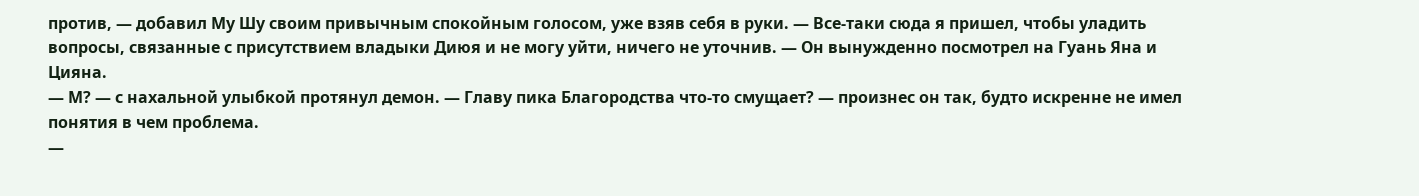против, — добавил Му Шу своим привычным спокойным голосом, уже взяв себя в руки. — Все-таки сюда я пришел, чтобы уладить вопросы, связанные с присутствием владыки Диюя и не могу уйти, ничего не уточнив. — Он вынужденно посмотрел на Гуань Яна и Цияна.
— М? — с нахальной улыбкой протянул демон. — Главу пика Благородства что-то смущает? — произнес он так, будто искренне не имел понятия в чем проблема.
—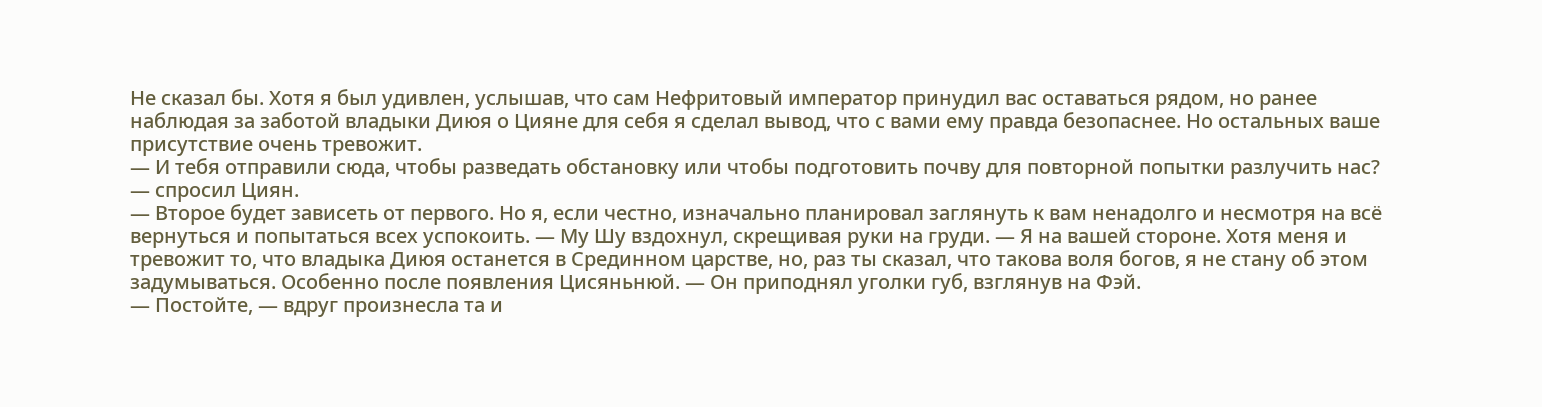Не сказал бы. Хотя я был удивлен, услышав, что сам Нефритовый император принудил вас оставаться рядом, но ранее наблюдая за заботой владыки Диюя о Цияне для себя я сделал вывод, что с вами ему правда безопаснее. Но остальных ваше присутствие очень тревожит.
— И тебя отправили сюда, чтобы разведать обстановку или чтобы подготовить почву для повторной попытки разлучить нас? — спросил Циян.
— Второе будет зависеть от первого. Но я, если честно, изначально планировал заглянуть к вам ненадолго и несмотря на всё вернуться и попытаться всех успокоить. — Му Шу вздохнул, скрещивая руки на груди. — Я на вашей стороне. Хотя меня и тревожит то, что владыка Диюя останется в Срединном царстве, но, раз ты сказал, что такова воля богов, я не стану об этом задумываться. Особенно после появления Цисяньнюй. — Он приподнял уголки губ, взглянув на Фэй.
— Постойте, — вдруг произнесла та и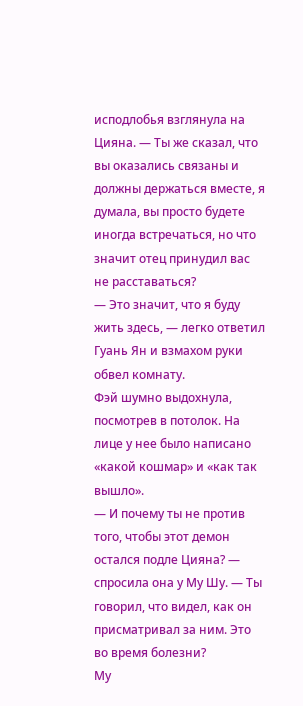исподлобья взглянула на Цияна. — Ты же сказал, что вы оказались связаны и должны держаться вместе, я думала, вы просто будете иногда встречаться, но что значит отец принудил вас не расставаться?
— Это значит, что я буду жить здесь, — легко ответил Гуань Ян и взмахом руки обвел комнату.
Фэй шумно выдохнула, посмотрев в потолок. На лице у нее было написано «какой кошмар» и «как так вышло».
— И почему ты не против того, чтобы этот демон остался подле Цияна? — спросила она у Му Шу. — Ты говорил, что видел, как он присматривал за ним. Это во время болезни?
Му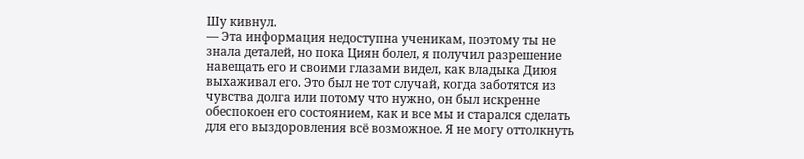Шу кивнул.
— Эта информация недоступна ученикам, поэтому ты не знала деталей, но пока Циян болел, я получил разрешение навещать его и своими глазами видел, как владыка Диюя выхаживал его. Это был не тот случай, когда заботятся из чувства долга или потому что нужно, он был искренне обеспокоен его состоянием, как и все мы и старался сделать для его выздоровления всё возможное. Я не могу оттолкнуть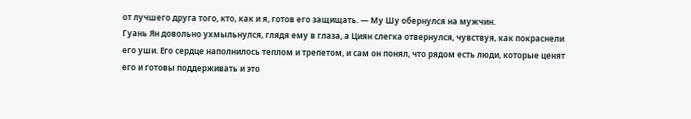от лучшего друга того, кто, как и я, готов его защищать. — Му Шу обернулся на мужчин.
Гуань Ян довольно ухмыльнулся, глядя ему в глаза, а Циян слегка отвернулся, чувствуя, как покраснели его уши. Его сердце наполнилось теплом и трепетом, и сам он понял, что рядом есть люди, которые ценят его и готовы поддерживать и это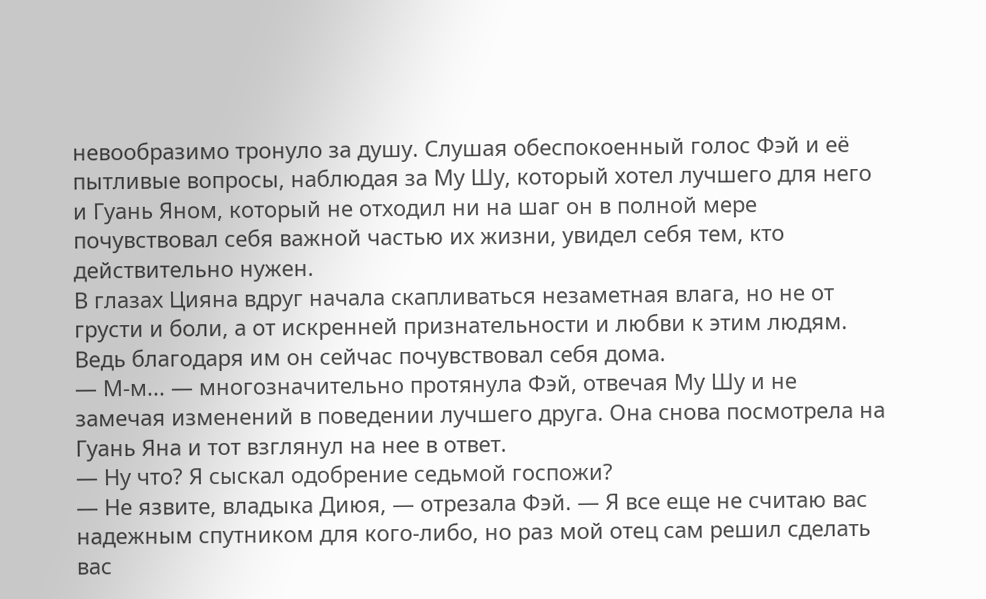невообразимо тронуло за душу. Слушая обеспокоенный голос Фэй и её пытливые вопросы, наблюдая за Му Шу, который хотел лучшего для него и Гуань Яном, который не отходил ни на шаг он в полной мере почувствовал себя важной частью их жизни, увидел себя тем, кто действительно нужен.
В глазах Цияна вдруг начала скапливаться незаметная влага, но не от грусти и боли, а от искренней признательности и любви к этим людям. Ведь благодаря им он сейчас почувствовал себя дома.
— М-м... — многозначительно протянула Фэй, отвечая Му Шу и не замечая изменений в поведении лучшего друга. Она снова посмотрела на Гуань Яна и тот взглянул на нее в ответ.
— Ну что? Я сыскал одобрение седьмой госпожи?
— Не язвите, владыка Диюя, — отрезала Фэй. — Я все еще не считаю вас надежным спутником для кого-либо, но раз мой отец сам решил сделать вас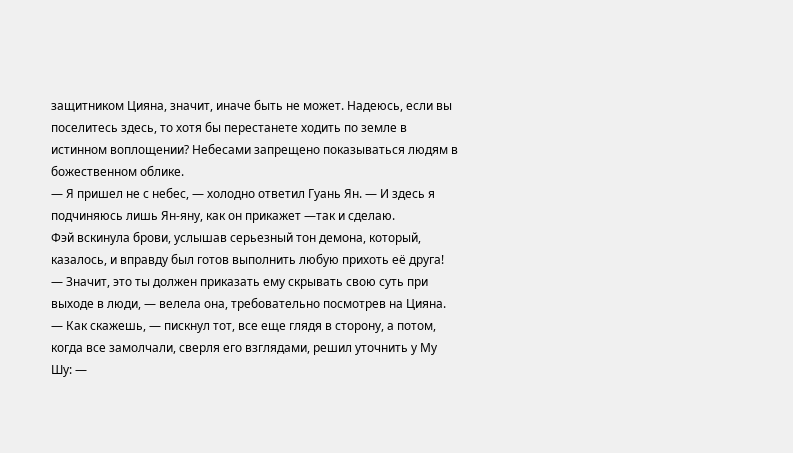защитником Цияна, значит, иначе быть не может. Надеюсь, если вы поселитесь здесь, то хотя бы перестанете ходить по земле в истинном воплощении? Небесами запрещено показываться людям в божественном облике.
— Я пришел не с небес, — холодно ответил Гуань Ян. — И здесь я подчиняюсь лишь Ян-яну, как он прикажет —так и сделаю.
Фэй вскинула брови, услышав серьезный тон демона, который, казалось, и вправду был готов выполнить любую прихоть её друга!
— Значит, это ты должен приказать ему скрывать свою суть при выходе в люди, — велела она, требовательно посмотрев на Цияна.
— Как скажешь, — пискнул тот, все еще глядя в сторону, а потом, когда все замолчали, сверля его взглядами, решил уточнить у Му Шу: —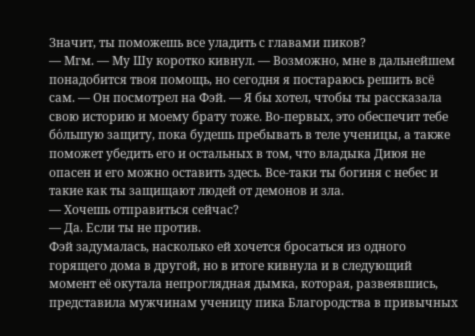Значит, ты поможешь все уладить с главами пиков?
— Мгм. — Му Шу коротко кивнул. — Возможно, мне в дальнейшем понадобится твоя помощь, но сегодня я постараюсь решить всё сам. — Он посмотрел на Фэй. — Я бы хотел, чтобы ты рассказала свою историю и моему брату тоже. Во-первых, это обеспечит тебе бо́льшую защиту, пока будешь пребывать в теле ученицы, а также поможет убедить его и остальных в том, что владыка Диюя не опасен и его можно оставить здесь. Все-таки ты богиня с небес и такие как ты защищают людей от демонов и зла.
— Хочешь отправиться сейчас?
— Да. Если ты не против.
Фэй задумалась, насколько ей хочется бросаться из одного горящего дома в другой, но в итоге кивнула и в следующий момент её окутала непроглядная дымка, которая, развеявшись, представила мужчинам ученицу пика Благородства в привычных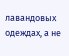лавандовых одеждах, а не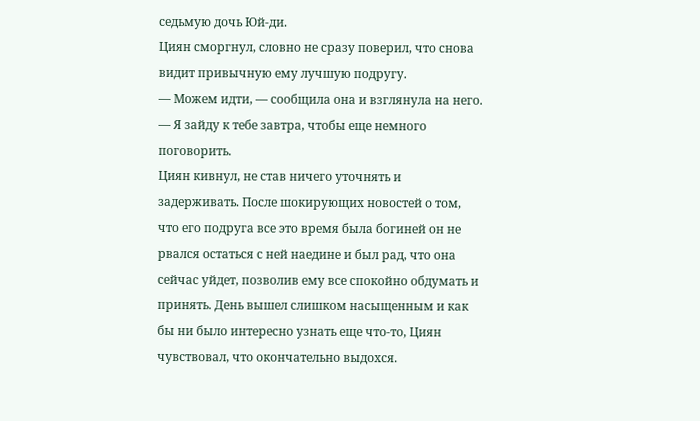седьмую дочь Юй-ди.
Циян сморгнул, словно не сразу поверил, что снова видит привычную ему лучшую подругу.
— Можем идти, — сообщила она и взглянула на него. — Я зайду к тебе завтра, чтобы еще немного поговорить.
Циян кивнул, не став ничего уточнять и задерживать. После шокирующих новостей о том, что его подруга все это время была богиней он не рвался остаться с ней наедине и был рад, что она сейчас уйдет, позволив ему все спокойно обдумать и принять. День вышел слишком насыщенным и как бы ни было интересно узнать еще что-то, Циян чувствовал, что окончательно выдохся.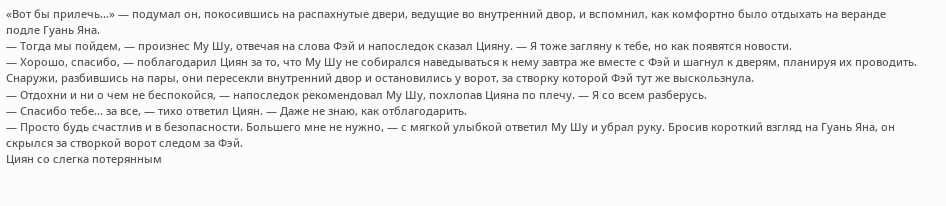«Вот бы прилечь...» — подумал он, покосившись на распахнутые двери, ведущие во внутренний двор, и вспомнил, как комфортно было отдыхать на веранде подле Гуань Яна.
— Тогда мы пойдем, — произнес Му Шу, отвечая на слова Фэй и напоследок сказал Цияну. — Я тоже загляну к тебе, но как появятся новости.
— Хорошо, спасибо, — поблагодарил Циян за то, что Му Шу не собирался наведываться к нему завтра же вместе с Фэй и шагнул к дверям, планируя их проводить.
Снаружи, разбившись на пары, они пересекли внутренний двор и остановились у ворот, за створку которой Фэй тут же выскользнула.
— Отдохни и ни о чем не беспокойся, — напоследок рекомендовал Му Шу, похлопав Цияна по плечу. — Я со всем разберусь.
— Спасибо тебе... за все, — тихо ответил Циян. — Даже не знаю, как отблагодарить.
— Просто будь счастлив и в безопасности. Большего мне не нужно, — с мягкой улыбкой ответил Му Шу и убрал руку. Бросив короткий взгляд на Гуань Яна, он скрылся за створкой ворот следом за Фэй.
Циян со слегка потерянным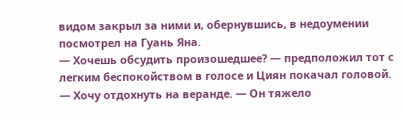видом закрыл за ними и, обернувшись, в недоумении посмотрел на Гуань Яна.
— Хочешь обсудить произошедшее? — предположил тот с легким беспокойством в голосе и Циян покачал головой.
— Хочу отдохнуть на веранде. — Он тяжело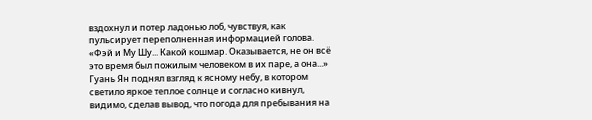вздохнул и потер ладонью лоб, чувствуя, как пульсирует переполненная информацией голова.
«Фэй и Му Шу... Какой кошмар. Оказывается, не он всё это время был пожилым человеком в их паре, а она...»
Гуань Ян поднял взгляд к ясному небу, в котором светило яркое теплое солнце и согласно кивнул, видимо, сделав вывод, что погода для пребывания на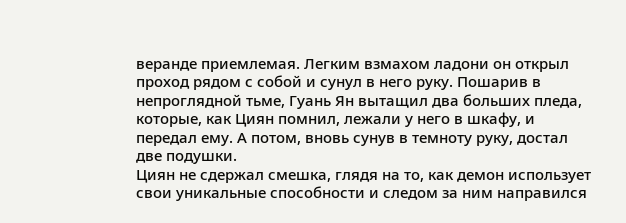веранде приемлемая. Легким взмахом ладони он открыл проход рядом с собой и сунул в него руку. Пошарив в непроглядной тьме, Гуань Ян вытащил два больших пледа, которые, как Циян помнил, лежали у него в шкафу, и передал ему. А потом, вновь сунув в темноту руку, достал две подушки.
Циян не сдержал смешка, глядя на то, как демон использует свои уникальные способности и следом за ним направился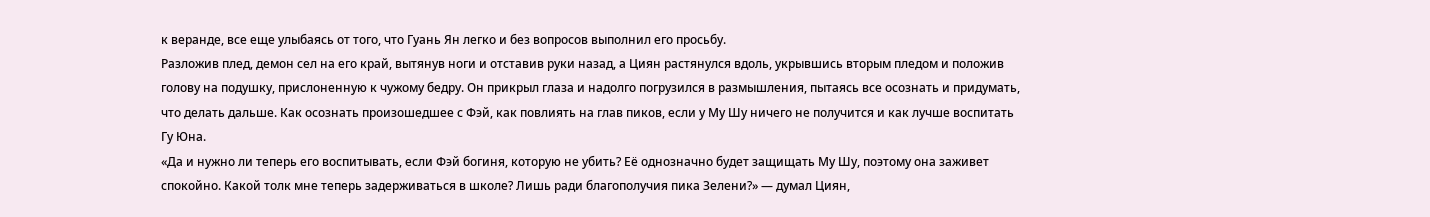к веранде, все еще улыбаясь от того, что Гуань Ян легко и без вопросов выполнил его просьбу.
Разложив плед, демон сел на его край, вытянув ноги и отставив руки назад, а Циян растянулся вдоль, укрывшись вторым пледом и положив голову на подушку, прислоненную к чужому бедру. Он прикрыл глаза и надолго погрузился в размышления, пытаясь все осознать и придумать, что делать дальше. Как осознать произошедшее с Фэй, как повлиять на глав пиков, если у Му Шу ничего не получится и как лучше воспитать Гу Юна.
«Да и нужно ли теперь его воспитывать, если Фэй богиня, которую не убить? Её однозначно будет защищать Му Шу, поэтому она заживет спокойно. Какой толк мне теперь задерживаться в школе? Лишь ради благополучия пика Зелени?» — думал Циян,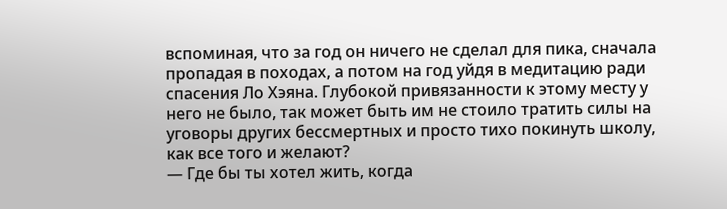вспоминая, что за год он ничего не сделал для пика, сначала пропадая в походах, а потом на год уйдя в медитацию ради спасения Ло Хэяна. Глубокой привязанности к этому месту у него не было, так может быть им не стоило тратить силы на уговоры других бессмертных и просто тихо покинуть школу, как все того и желают?
— Где бы ты хотел жить, когда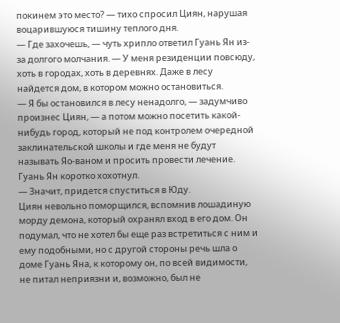покинем это место? — тихо спросил Циян, нарушая воцарившуюся тишину теплого дня.
— Где захочешь, — чуть хрипло ответил Гуань Ян из-за долгого молчания. — У меня резиденции повсюду, хоть в городах, хоть в деревнях. Даже в лесу найдется дом, в котором можно остановиться.
— Я бы остановился в лесу ненадолго, — задумчиво произнес Циян, — а потом можно посетить какой-нибудь город, который не под контролем очередной заклинательской школы и где меня не будут называть Яо-ваном и просить провести лечение.
Гуань Ян коротко хохотнул.
— Значит, придется спуститься в Юду.
Циян невольно поморщился, вспомнив лошадиную морду демона, который охранял вход в его дом. Он подумал, что не хотел бы еще раз встретиться с ним и ему подобными, но с другой стороны речь шла о доме Гуань Яна, к которому он, по всей видимости, не питал неприязни и, возможно, был не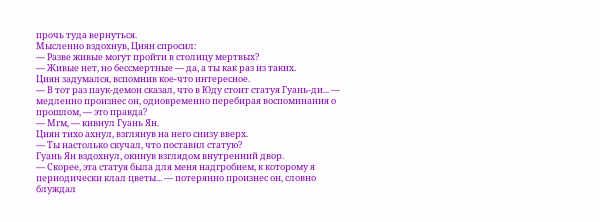прочь туда вернуться.
Мысленно вздохнув, Циян спросил:
— Разве живые могут пройти в столицу мертвых?
— Живые нет, но бессмертные — да, а ты как раз из таких.
Циян задумался, вспомнив кое-что интересное.
— В тот раз паук-демон сказал, что в Юду стоит статуя Гуань-ди... — медленно произнес он, одновременно перебирая воспоминания о прошлом, — это правда?
— Мгм, — кивнул Гуань Ян.
Циян тихо ахнул, взглянув на него снизу вверх.
— Ты настолько скучал, что поставил статую?
Гуань Ян вздохнул, окинув взглядом внутренний двор.
— Скорее, эта статуя была для меня надгробием, к которому я периодически клал цветы... — потерянно произнес он, словно блуждал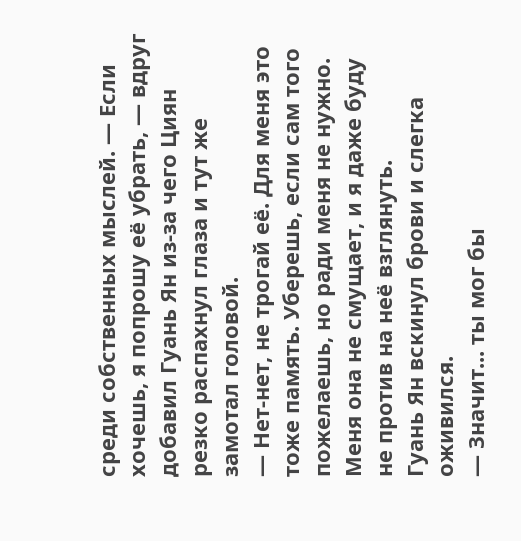среди собственных мыслей. — Если хочешь, я попрошу её убрать, — вдруг добавил Гуань Ян из-за чего Циян резко распахнул глаза и тут же замотал головой.
— Нет-нет, не трогай её. Для меня это тоже память. Уберешь, если сам того пожелаешь, но ради меня не нужно. Меня она не смущает, и я даже буду не против на неё взглянуть.
Гуань Ян вскинул брови и слегка оживился.
— Значит... ты мог бы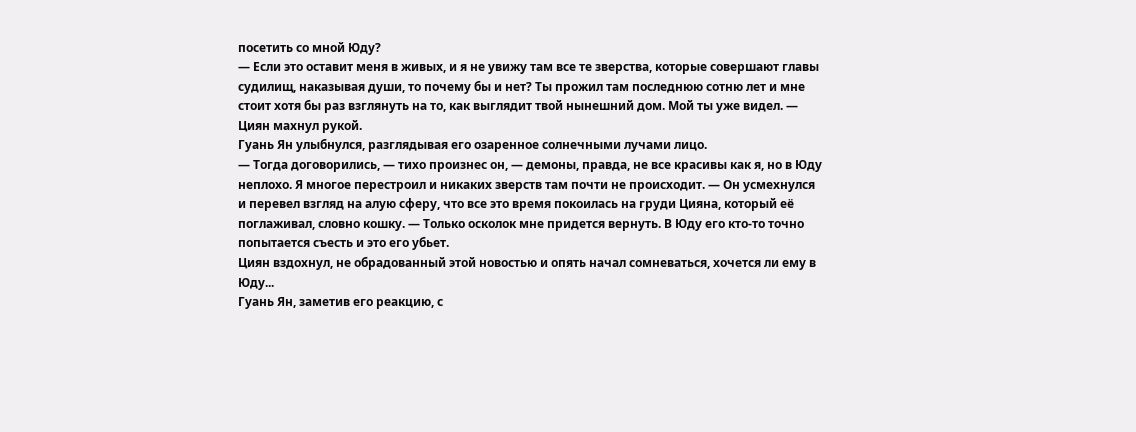посетить со мной Юду?
— Если это оставит меня в живых, и я не увижу там все те зверства, которые совершают главы судилищ, наказывая души, то почему бы и нет? Ты прожил там последнюю сотню лет и мне стоит хотя бы раз взглянуть на то, как выглядит твой нынешний дом. Мой ты уже видел. — Циян махнул рукой.
Гуань Ян улыбнулся, разглядывая его озаренное солнечными лучами лицо.
— Тогда договорились, — тихо произнес он, — демоны, правда, не все красивы как я, но в Юду неплохо. Я многое перестроил и никаких зверств там почти не происходит. — Он усмехнулся и перевел взгляд на алую сферу, что все это время покоилась на груди Цияна, который её поглаживал, словно кошку. — Только осколок мне придется вернуть. В Юду его кто-то точно попытается съесть и это его убьет.
Циян вздохнул, не обрадованный этой новостью и опять начал сомневаться, хочется ли ему в Юду...
Гуань Ян, заметив его реакцию, с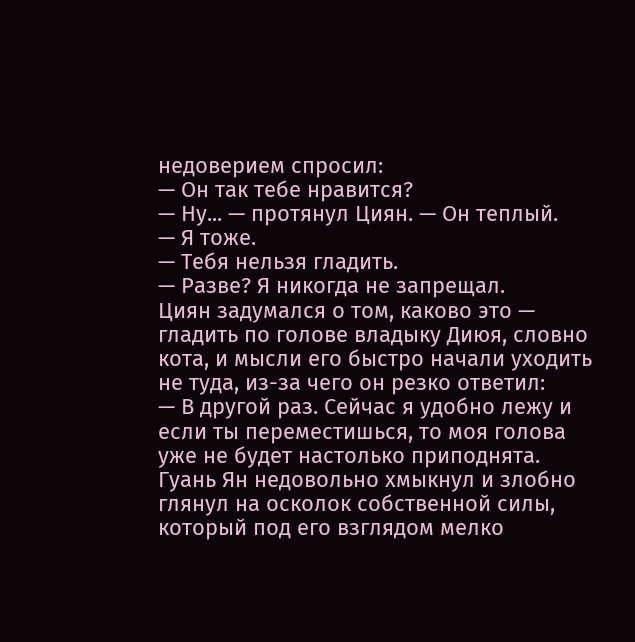недоверием спросил:
— Он так тебе нравится?
— Ну... — протянул Циян. — Он теплый.
— Я тоже.
— Тебя нельзя гладить.
— Разве? Я никогда не запрещал.
Циян задумался о том, каково это — гладить по голове владыку Диюя, словно кота, и мысли его быстро начали уходить не туда, из-за чего он резко ответил:
— В другой раз. Сейчас я удобно лежу и если ты переместишься, то моя голова уже не будет настолько приподнята.
Гуань Ян недовольно хмыкнул и злобно глянул на осколок собственной силы, который под его взглядом мелко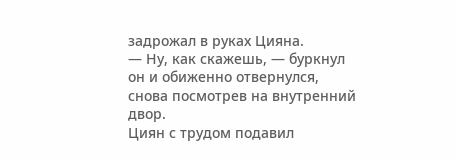задрожал в руках Цияна.
— Ну, как скажешь, — буркнул он и обиженно отвернулся, снова посмотрев на внутренний двор.
Циян с трудом подавил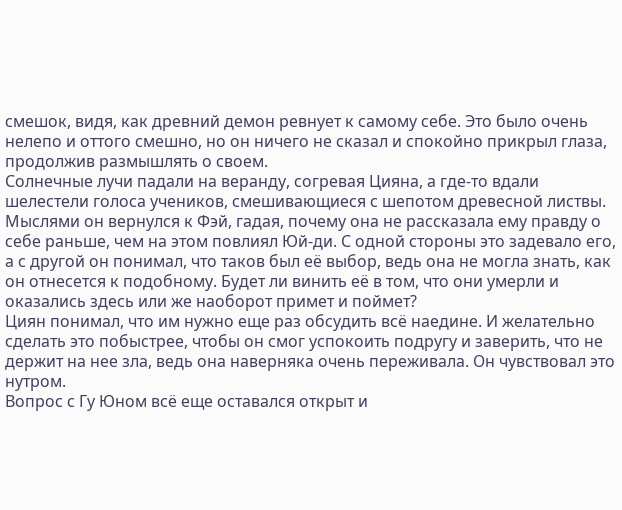смешок, видя, как древний демон ревнует к самому себе. Это было очень нелепо и оттого смешно, но он ничего не сказал и спокойно прикрыл глаза, продолжив размышлять о своем.
Солнечные лучи падали на веранду, согревая Цияна, а где-то вдали шелестели голоса учеников, смешивающиеся с шепотом древесной листвы. Мыслями он вернулся к Фэй, гадая, почему она не рассказала ему правду о себе раньше, чем на этом повлиял Юй-ди. С одной стороны это задевало его, а с другой он понимал, что таков был её выбор, ведь она не могла знать, как он отнесется к подобному. Будет ли винить её в том, что они умерли и оказались здесь или же наоборот примет и поймет?
Циян понимал, что им нужно еще раз обсудить всё наедине. И желательно сделать это побыстрее, чтобы он смог успокоить подругу и заверить, что не держит на нее зла, ведь она наверняка очень переживала. Он чувствовал это нутром.
Вопрос с Гу Юном всё еще оставался открыт и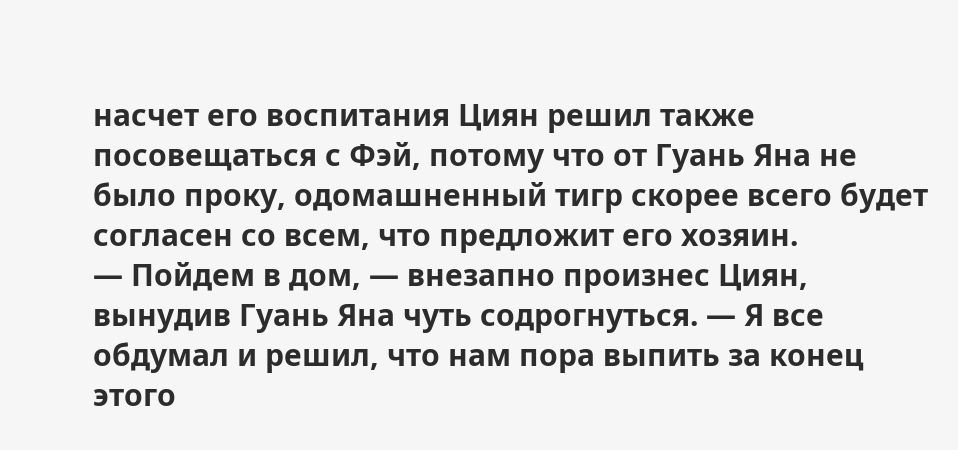насчет его воспитания Циян решил также посовещаться с Фэй, потому что от Гуань Яна не было проку, одомашненный тигр скорее всего будет согласен со всем, что предложит его хозяин.
— Пойдем в дом, — внезапно произнес Циян, вынудив Гуань Яна чуть содрогнуться. — Я все обдумал и решил, что нам пора выпить за конец этого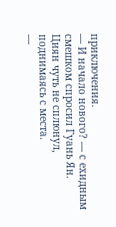приключения.
— И начало нового? — с ехидным смешком спросил Гуань Ян.
Циян чуть не сплюнул, поднимаясь с места.
—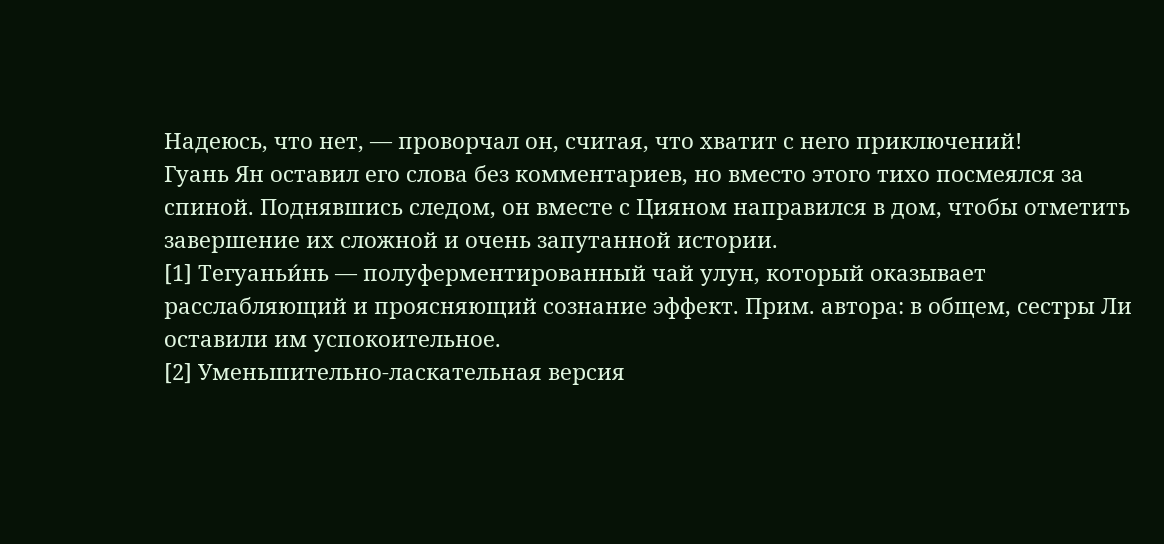Надеюсь, что нет, — проворчал он, считая, что хватит с него приключений!
Гуань Ян оставил его слова без комментариев, но вместо этого тихо посмеялся за спиной. Поднявшись следом, он вместе с Цияном направился в дом, чтобы отметить завершение их сложной и очень запутанной истории.
[1] Тегуаньи́нь — полуферментированный чай улун, который оказывает расслабляющий и проясняющий сознание эффект. Прим. автора: в общем, сестры Ли оставили им успокоительное.
[2] Уменьшительно-ласкательная версия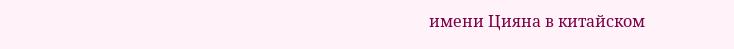имени Цияна в китайском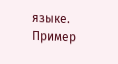языке. Пример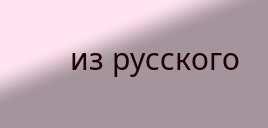из русского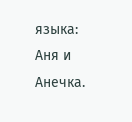языка: Аня и Анечка.